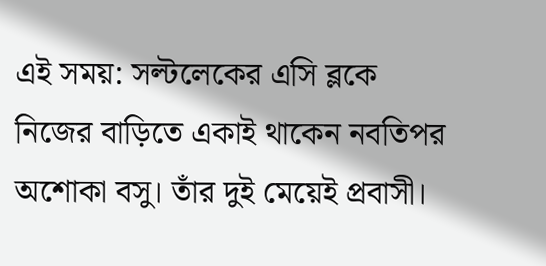এই সময়: সল্টলেকের এসি ব্লকে নিজের বাড়িতে একাই থাকেন নবতিপর অশোকা বসু। তাঁর দুই মেয়েই প্রবাসী।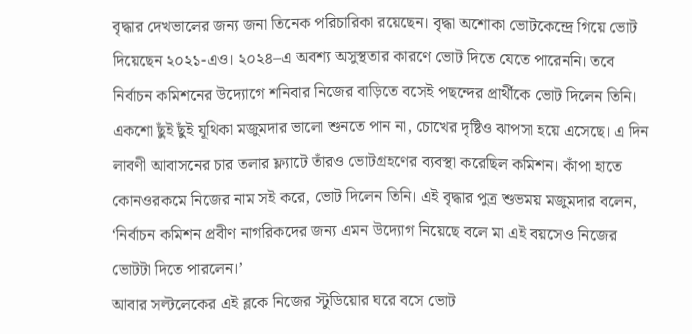বৃদ্ধার দেখভালের জন্য জনা তিনেক পরিচারিকা রয়েছেন। বৃদ্ধা অশোকা ভোটকেন্দ্রে গিয়ে ভোট দিয়েছেন ২০২১-এও। ২০২৪–এ অবশ্য অসুস্থতার কারণে ভোট দিতে যেতে পারেননি। তবে নির্বাচন কমিশনের উদ্যোগে শনিবার নিজের বাড়িতে বসেই পছন্দের প্রার্থীকে ভোট দিলেন তিনি।
একশো ছুঁই ছুঁই যূথিকা মজুমদার ভালো শুনতে পান না, চোখের দৃষ্টিও ঝাপসা হয়ে এসেছে। এ দিন লাবণী আবাসনের চার তলার ফ্ল্যাটে তাঁরও ভোটগ্রহণের ব্যবস্থা করেছিল কমিশন। কাঁপা হাতে কোনওরকমে নিজের নাম সই করে, ভোট দিলেন তিনি। এই বৃদ্ধার পুত্র শুভময় মজুমদার বলেন, ‘নির্বাচন কমিশন প্রবীণ নাগরিকদের জন্য এমন উদ্যোগ নিয়েছে বলে মা এই বয়সেও নিজের ভোটটা দিতে পারলেন।’
আবার সল্টলেকের এই ব্লকে নিজের স্টুডিয়োর ঘরে বসে ভোট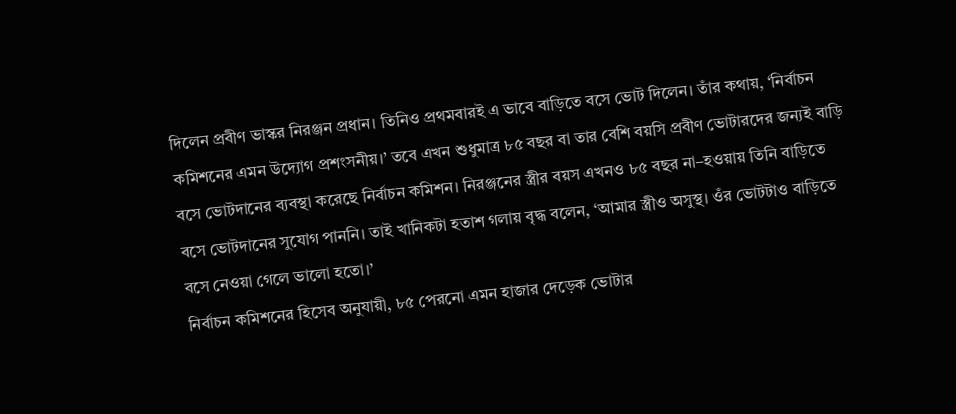দিলেন প্রবীণ ভাস্কর নিরঞ্জন প্রধান। তিনিও প্রথমবারই এ ভাবে বাড়িতে বসে ভোট দিলেন। তাঁর কথায়, ‘নির্বাচন কমিশনের এমন উদ্যোগ প্রশংসনীয়।’ তবে এখন শুধুমাত্র ৮৫ বছর বা তার বেশি বয়সি প্রবীণ ভোটারদের জন্যই বাড়ি বসে ভোটদানের ব্যবস্থা করেছে নির্বাচন কমিশন। নিরঞ্জনের স্ত্রীর বয়স এখনও ৮৫ বছর না–হওয়ায় তিনি বাড়িতে বসে ভোটদানের সুযোগ পাননি। তাই খানিকটা হতাশ গলায় বৃদ্ধ বলেন, ‘আমার স্ত্রীও অসুস্থ। ওঁর ভোটটাও বাড়িতে বসে নেওয়া গেলে ভালো হতো।’
নির্বাচন কমিশনের হিসেব অনুযায়ী, ৮৫ পেরনো এমন হাজার দেড়েক ভোটার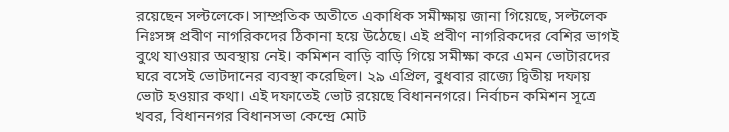রয়েছেন সল্টলেকে। সাম্প্রতিক অতীতে একাধিক সমীক্ষায় জানা গিয়েছে, সল্টলেক নিঃসঙ্গ প্রবীণ নাগরিকদের ঠিকানা হয়ে উঠেছে। এই প্রবীণ নাগরিকদের বেশির ভাগই বুথে যাওয়ার অবস্থায় নেই। কমিশন বাড়ি বাড়ি গিয়ে সমীক্ষা করে এমন ভোটারদের ঘরে বসেই ভোটদানের ব্যবস্থা করেছিল। ২৯ এপ্রিল, বুধবার রাজ্যে দ্বিতীয় দফায় ভোট হওয়ার কথা। এই দফাতেই ভোট রয়েছে বিধাননগরে। নির্বাচন কমিশন সূত্রে খবর, বিধাননগর বিধানসভা কেন্দ্রে মোট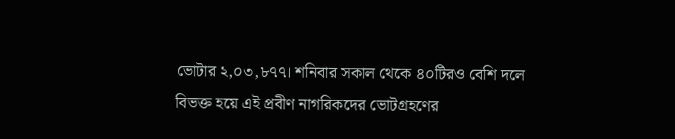ভোটার ২,০৩,৮৭৭। শনিবার সকাল থেকে ৪০টিরও বেশি দলে বিভক্ত হয়ে এই প্রবীণ নাগরিকদের ভোটগ্রহণের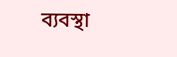ব্যবস্থা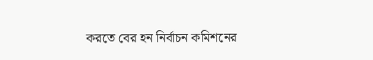করতে বের হন নির্বাচন কমিশনের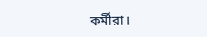কর্মীরা।